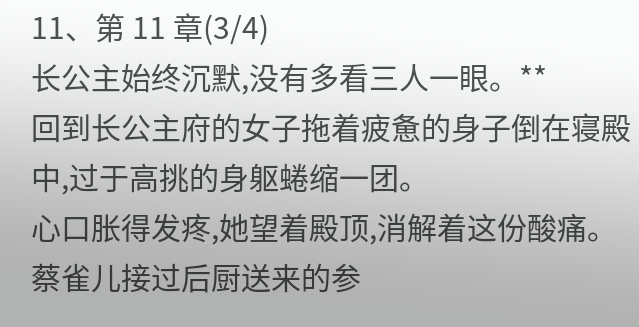11、第 11 章(3/4)
长公主始终沉默,没有多看三人一眼。**
回到长公主府的女子拖着疲惫的身子倒在寝殿中,过于高挑的身躯蜷缩一团。
心口胀得发疼,她望着殿顶,消解着这份酸痛。
蔡雀儿接过后厨送来的参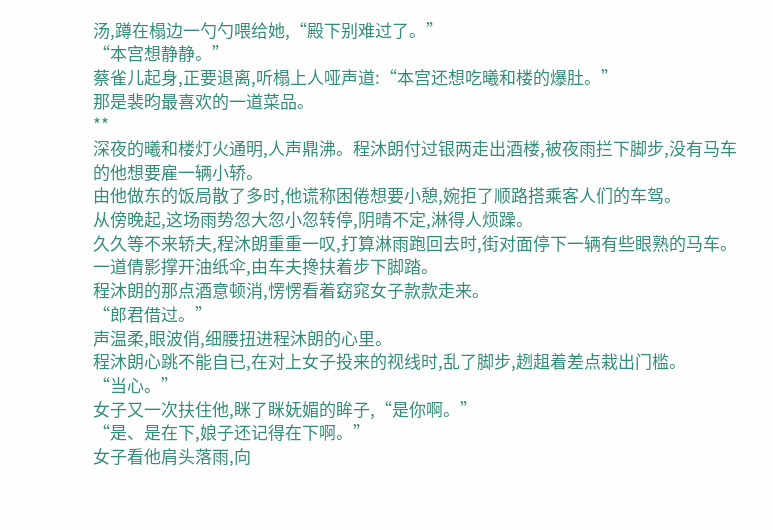汤,蹲在榻边一勺勺喂给她,“殿下别难过了。”
“本宫想静静。”
蔡雀儿起身,正要退离,听榻上人哑声道:“本宫还想吃曦和楼的爆肚。”
那是裴昀最喜欢的一道菜品。
**
深夜的曦和楼灯火通明,人声鼎沸。程沐朗付过银两走出酒楼,被夜雨拦下脚步,没有马车的他想要雇一辆小轿。
由他做东的饭局散了多时,他谎称困倦想要小憩,婉拒了顺路搭乘客人们的车驾。
从傍晚起,这场雨势忽大忽小忽转停,阴晴不定,淋得人烦躁。
久久等不来轿夫,程沐朗重重一叹,打算淋雨跑回去时,街对面停下一辆有些眼熟的马车。
一道倩影撑开油纸伞,由车夫搀扶着步下脚踏。
程沐朗的那点酒意顿消,愣愣看着窈窕女子款款走来。
“郎君借过。”
声温柔,眼波俏,细腰扭进程沐朗的心里。
程沐朗心跳不能自已,在对上女子投来的视线时,乱了脚步,趔趄着差点栽出门槛。
“当心。”
女子又一次扶住他,眯了眯妩媚的眸子,“是你啊。”
“是、是在下,娘子还记得在下啊。”
女子看他肩头落雨,向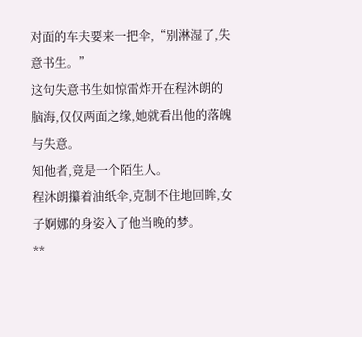对面的车夫要来一把伞,“别淋湿了,失意书生。”
这句失意书生如惊雷炸开在程沐朗的脑海,仅仅两面之缘,她就看出他的落魄与失意。
知他者,竟是一个陌生人。
程沐朗攥着油纸伞,克制不住地回眸,女子婀娜的身姿入了他当晚的梦。
**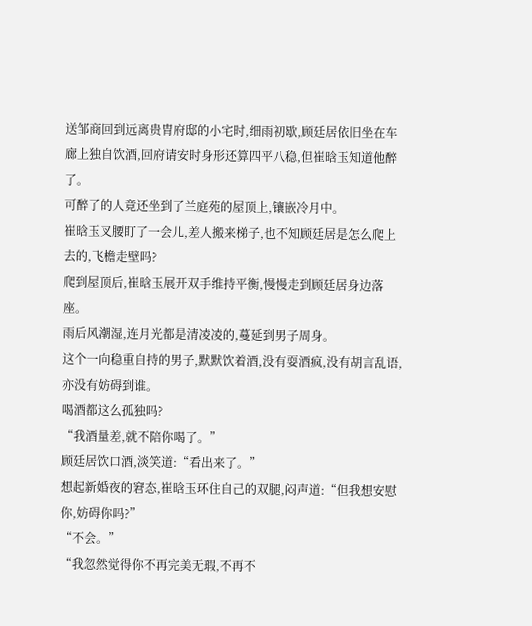送邹商回到远离贵胄府邸的小宅时,细雨初歇,顾廷居依旧坐在车廊上独自饮酒,回府请安时身形还算四平八稳,但崔晗玉知道他醉了。
可醉了的人竟还坐到了兰庭苑的屋顶上,镶嵌冷月中。
崔晗玉叉腰盯了一会儿,差人搬来梯子,也不知顾廷居是怎么爬上去的,飞檐走壁吗?
爬到屋顶后,崔晗玉展开双手维持平衡,慢慢走到顾廷居身边落座。
雨后风潮湿,连月光都是清凌凌的,蔓延到男子周身。
这个一向稳重自持的男子,默默饮着酒,没有耍酒疯,没有胡言乱语,亦没有妨碍到谁。
喝酒都这么孤独吗?
“我酒量差,就不陪你喝了。”
顾廷居饮口酒,淡笑道:“看出来了。”
想起新婚夜的窘态,崔晗玉环住自己的双腿,闷声道:“但我想安慰你,妨碍你吗?”
“不会。”
“我忽然觉得你不再完美无瑕,不再不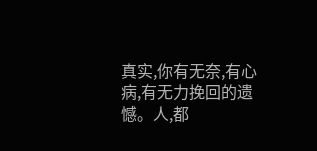真实,你有无奈,有心病,有无力挽回的遗憾。人,都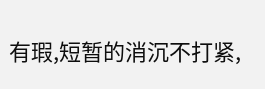有瑕,短暂的消沉不打紧,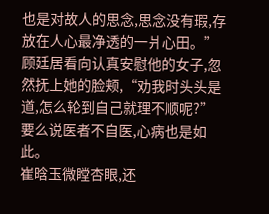也是对故人的思念,思念没有瑕,存放在人心最净透的一爿心田。”
顾廷居看向认真安慰他的女子,忽然抚上她的脸颊,“劝我时头头是道,怎么轮到自己就理不顺呢?”
要么说医者不自医,心病也是如此。
崔晗玉微瞠杏眼,还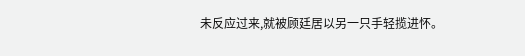未反应过来,就被顾廷居以另一只手轻揽进怀。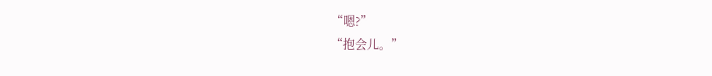“嗯?”
“抱会儿。”